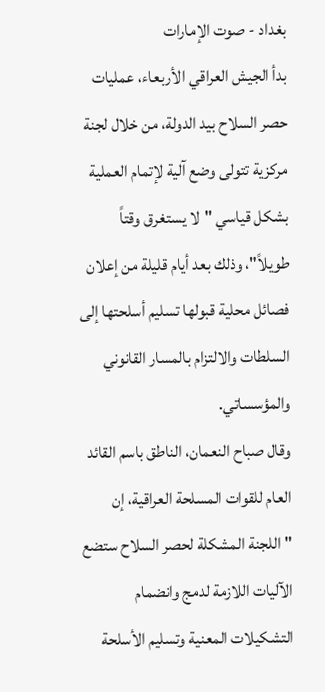بغداد - صوت الإمارات
بدأ الجيش العراقي الأربعاء، عمليات حصر السلاح بيد الدولة، من خلال لجنة مركزية تتولى وضع آلية لإتمام العملية بشكل قياسي "لا يستغرق وقتاً طويلاً"، وذلك بعد أيام قليلة من إعلان فصائل محلية قبولها تسليم أسلحتها إلى السلطات والالتزام بالمسار القانوني والمؤسساتي.
وقال صباح النعمان، الناطق باسم القائد العام للقوات المسلحة العراقية، إن "اللجنة المشكلة لحصر السلاح ستضع الآليات اللازمة لدمج وانضمام التشكيلات المعنية وتسليم الأسلحة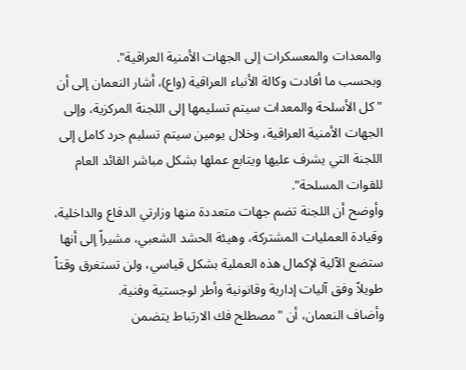والمعدات والمعسكرات إلى الجهات الأمنية العراقية".
وبحسب ما أفادت وكالة الأنباء العراقية (واع)، أشار النعمان إلى أن "كل الأسلحة والمعدات سيتم تسليمها إلى اللجنة المركزية، وإلى الجهات الأمنية العراقية، وخلال يومين سيتم تسليم جرد كامل إلى اللجنة التي يشرف عليها ويتابع عملها بشكل مباشر القائد العام للقوات المسلحة".
وأوضح أن اللجنة تضم جهات متعددة منها وزارتي الدفاع والداخلية، وقيادة العمليات المشتركة، وهيئة الحشد الشعبي، مشيراً إلى أنها ستضع الآلية لإكمال هذه العملية بشكل قياسي، ولن تستغرق وقتاً طويلاً وفق آليات إدارية وقانونية وأطر لوجستية وفنية.
وأضاف النعمان، أن "مصطلح فك الارتباط يتضمن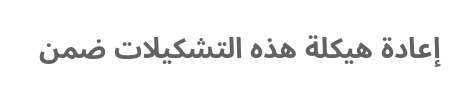إعادة هيكلة هذه التشكيلات ضمن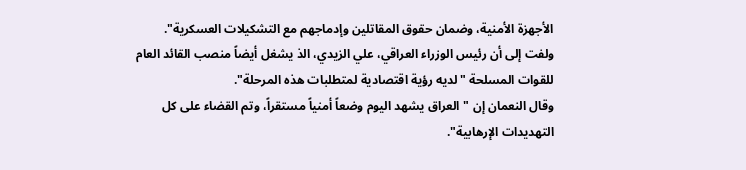الأجهزة الأمنية، وضمان حقوق المقاتلين وإدماجهم مع التشكيلات العسكرية".
ولفت إلى أن رئيس الوزراء العراقي، علي الزيدي، الذ يشغل أيضاً منصب القائد العام للقوات المسلحة "لديه رؤية اقتصادية لمتطلبات هذه المرحلة".
وقال النعمان إن "العراق يشهد اليوم وضعاً أمنياً مستقراً، وتم القضاء على كل التهديدات الإرهابية".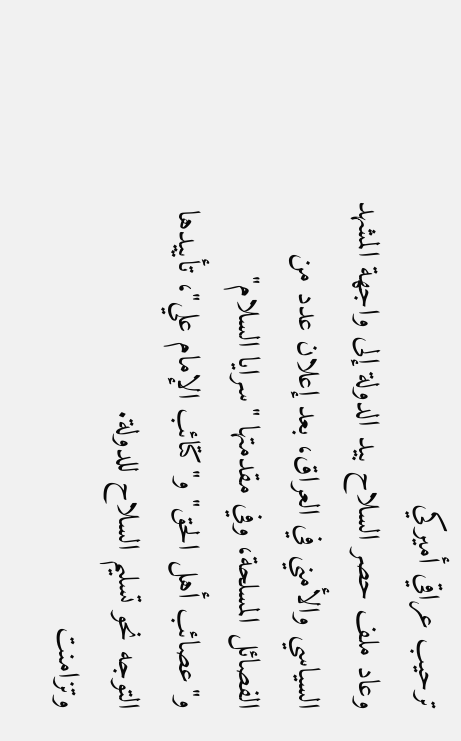ترحيب عراقي أميركي
وعاد ملف حصر السلاح بيد الدولة إلى واجهة المشهد السياسي والأمني في العراق، بعد إعلان عدد من الفصائل المسلحة، وفي مقدمتها "سرايا السلام" و"عصائب أهل الحق" و"كتائب الإمام علي"، تأييدها التوجه نحو تسليم السلاح للدولة.
وتزامنت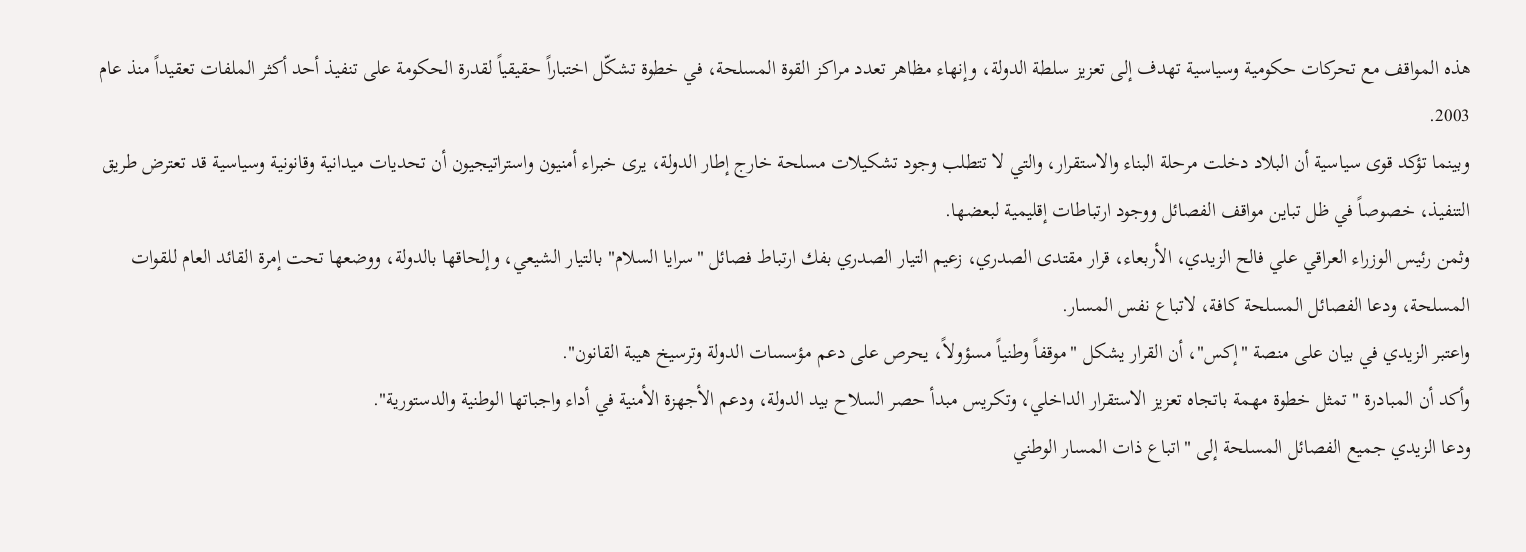هذه المواقف مع تحركات حكومية وسياسية تهدف إلى تعزيز سلطة الدولة، وإنهاء مظاهر تعدد مراكز القوة المسلحة، في خطوة تشكّل اختباراً حقيقياً لقدرة الحكومة على تنفيذ أحد أكثر الملفات تعقيداً منذ عام 2003.
وبينما تؤكد قوى سياسية أن البلاد دخلت مرحلة البناء والاستقرار، والتي لا تتطلب وجود تشكيلات مسلحة خارج إطار الدولة، يرى خبراء أمنيون واستراتيجيون أن تحديات ميدانية وقانونية وسياسية قد تعترض طريق التنفيذ، خصوصاً في ظل تباين مواقف الفصائل ووجود ارتباطات إقليمية لبعضها.
وثمن رئيس الوزراء العراقي علي فالح الزيدي، الأربعاء، قرار مقتدى الصدري، زعيم التيار الصدري بفك ارتباط فصائل "سرايا السلام" بالتيار الشيعي، وإلحاقها بالدولة، ووضعها تحت إمرة القائد العام للقوات المسلحة، ودعا الفصائل المسلحة كافة، لاتباع نفس المسار.
واعتبر الزيدي في بيان على منصة "إكس"، أن القرار يشكل "موقفاً وطنياً مسؤولاً، يحرص على دعم مؤسسات الدولة وترسيخ هيبة القانون".
وأكد أن المبادرة "تمثل خطوة مهمة باتجاه تعزيز الاستقرار الداخلي، وتكريس مبدأ حصر السلاح بيد الدولة، ودعم الأجهزة الأمنية في أداء واجباتها الوطنية والدستورية".
ودعا الزيدي جميع الفصائل المسلحة إلى "اتباع ذات المسار الوطني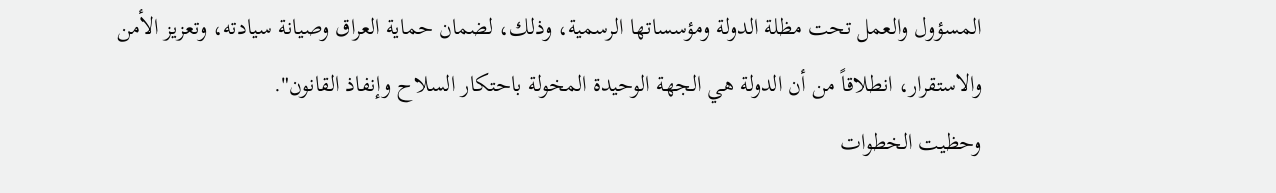المسؤول والعمل تحت مظلة الدولة ومؤسساتها الرسمية، وذلك، لضمان حماية العراق وصيانة سيادته، وتعزيز الأمن والاستقرار، انطلاقاً من أن الدولة هي الجهة الوحيدة المخولة باحتكار السلاح وإنفاذ القانون".
وحظيت الخطوات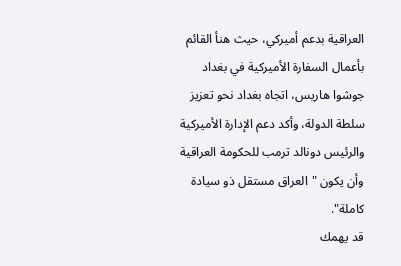العراقية بدعم أميركي، حيث هنأ القائم بأعمال السفارة الأميركية في بغداد جوشوا هاريس، اتجاه بغداد نحو تعزيز سلطة الدولة، وأكد دعم الإدارة الأميركية والرئيس دونالد ترمب للحكومة العراقية وأن يكون "العراق مستقل ذو سيادة كاملة".
قد يهمك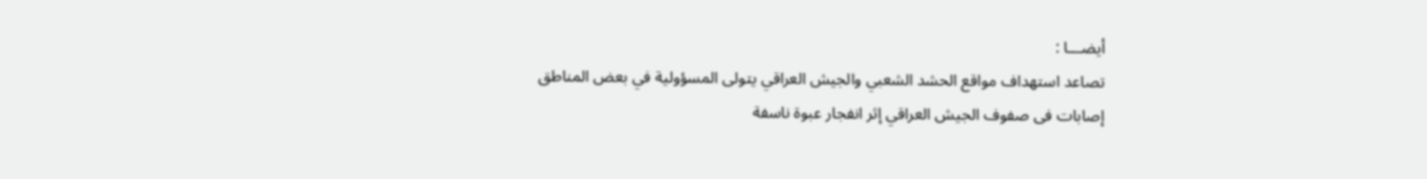أيضـــا :
تصاعد استهداف مواقع الحشد الشعبي والجيش العراقي يتولى المسؤولية في بعض المناطق
إصابات فى صفوف الجيش العراقي إثر انفجار عبوة ناسفة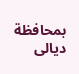بمحافظة ديالى